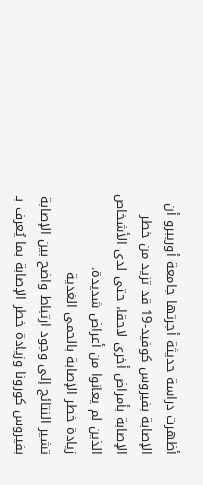أظهرت دراسة حديثة أجرتها جامعة أوريبرو أن الإصابة بفيروس كوفيد-19 قد تزيد من خطر الإصابة بأمراض أخرى لاحقا، حتى لدى الأشخاص الذين لم يعانوا من أعراض شديدة.
زيادة خطر الإصابة بالحمى الغدية
تشير النتائج إلى وجود ارتباط واضح بين الإصابة بفيروس كورونا وزيادة خطر الإصابة بما يُعرف بـ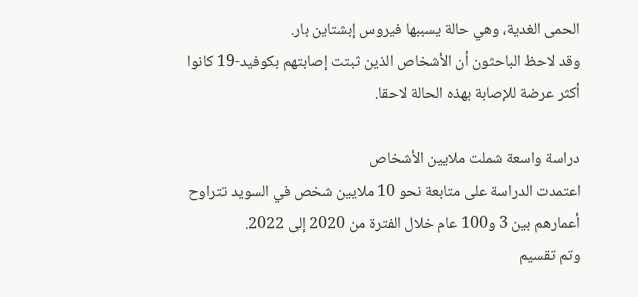الحمى الغدية، وهي حالة يسببها فيروس إبشتاين بار.
وقد لاحظ الباحثون أن الأشخاص الذين ثبتت إصابتهم بكوفيد-19 كانوا أكثر عرضة للإصابة بهذه الحالة لاحقا.

دراسة واسعة شملت ملايين الأشخاص
اعتمدت الدراسة على متابعة نحو 10 ملايين شخص في السويد تتراوح أعمارهم بين 3 و100 عام خلال الفترة من 2020 إلى 2022.
وتم تقسيم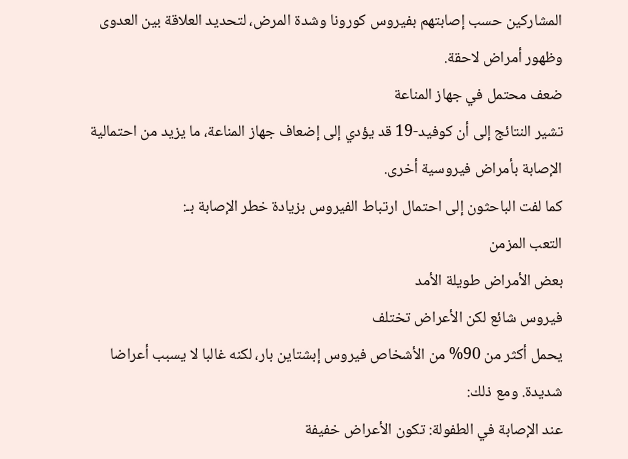المشاركين حسب إصابتهم بفيروس كورونا وشدة المرض، لتحديد العلاقة بين العدوى وظهور أمراض لاحقة.
ضعف محتمل في جهاز المناعة
تشير النتائج إلى أن كوفيد-19 قد يؤدي إلى إضعاف جهاز المناعة، ما يزيد من احتمالية الإصابة بأمراض فيروسية أخرى.
كما لفت الباحثون إلى احتمال ارتباط الفيروس بزيادة خطر الإصابة بـ:
التعب المزمن
بعض الأمراض طويلة الأمد
فيروس شائع لكن الأعراض تختلف
يحمل أكثر من 90% من الأشخاص فيروس إبشتاين بار، لكنه غالبا لا يسبب أعراضا شديدة. ومع ذلك:
عند الإصابة في الطفولة: تكون الأعراض خفيفة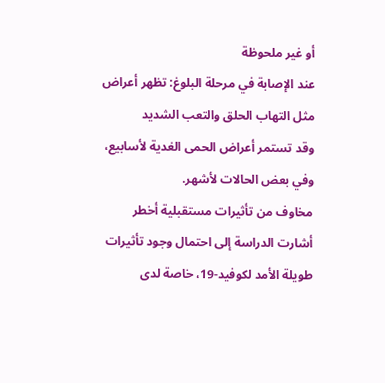أو غير ملحوظة
عند الإصابة في مرحلة البلوغ: تظهر أعراض مثل التهاب الحلق والتعب الشديد
وقد تستمر أعراض الحمى الغدية لأسابيع، وفي بعض الحالات لأشهر.
مخاوف من تأثيرات مستقبلية أخطر
أشارت الدراسة إلى احتمال وجود تأثيرات طويلة الأمد لكوفيد-19، خاصة لدى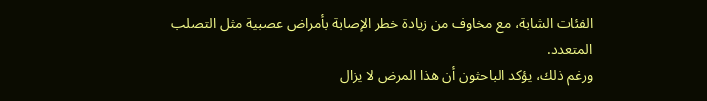الفئات الشابة، مع مخاوف من زيادة خطر الإصابة بأمراض عصبية مثل التصلب المتعدد.
ورغم ذلك، يؤكد الباحثون أن هذا المرض لا يزال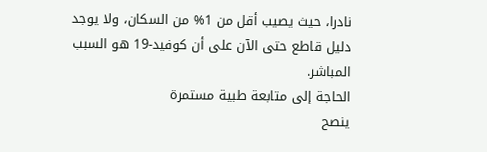نادرا، حيث يصيب أقل من 1% من السكان، ولا يوجد دليل قاطع حتى الآن على أن كوفيد-19 هو السبب المباشر.
الحاجة إلى متابعة طبية مستمرة
ينصح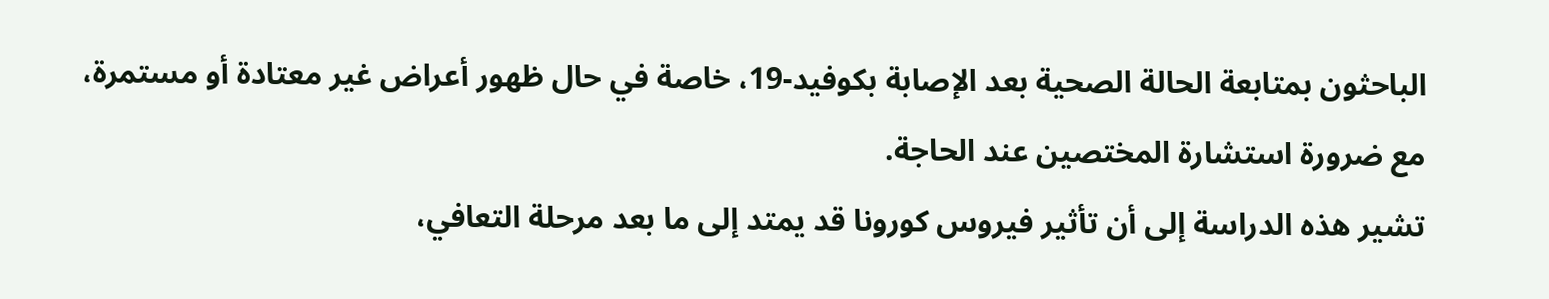الباحثون بمتابعة الحالة الصحية بعد الإصابة بكوفيد-19، خاصة في حال ظهور أعراض غير معتادة أو مستمرة، مع ضرورة استشارة المختصين عند الحاجة.
تشير هذه الدراسة إلى أن تأثير فيروس كورونا قد يمتد إلى ما بعد مرحلة التعافي،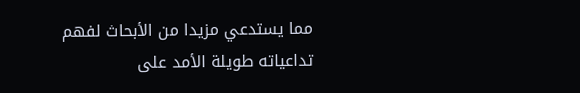مما يستدعي مزيدا من الأبحاث لفهم تداعياته طويلة الأمد على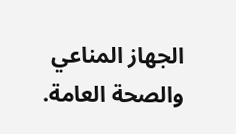الجهاز المناعي والصحة العامة.